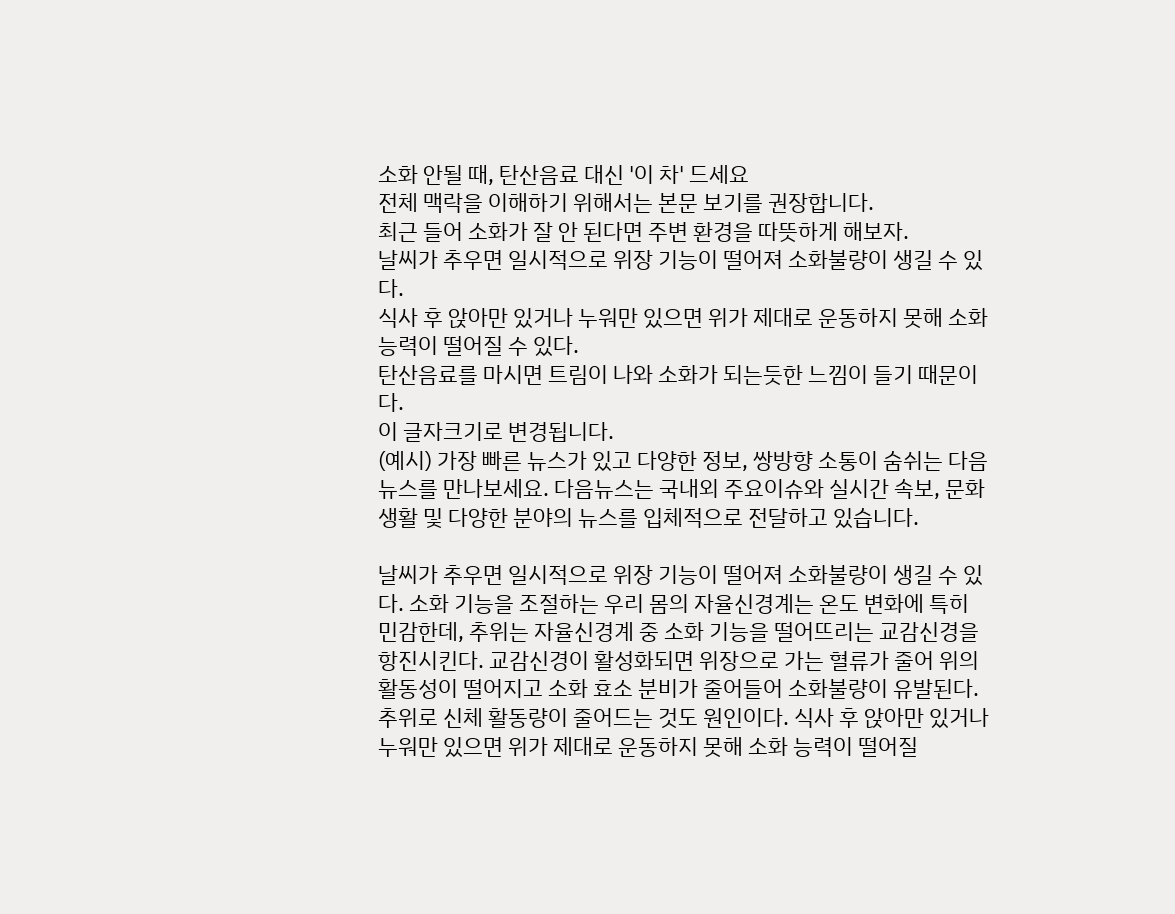소화 안될 때, 탄산음료 대신 '이 차' 드세요
전체 맥락을 이해하기 위해서는 본문 보기를 권장합니다.
최근 들어 소화가 잘 안 된다면 주변 환경을 따뜻하게 해보자.
날씨가 추우면 일시적으로 위장 기능이 떨어져 소화불량이 생길 수 있다.
식사 후 앉아만 있거나 누워만 있으면 위가 제대로 운동하지 못해 소화 능력이 떨어질 수 있다.
탄산음료를 마시면 트림이 나와 소화가 되는듯한 느낌이 들기 때문이다.
이 글자크기로 변경됩니다.
(예시) 가장 빠른 뉴스가 있고 다양한 정보, 쌍방향 소통이 숨쉬는 다음뉴스를 만나보세요. 다음뉴스는 국내외 주요이슈와 실시간 속보, 문화생활 및 다양한 분야의 뉴스를 입체적으로 전달하고 있습니다.

날씨가 추우면 일시적으로 위장 기능이 떨어져 소화불량이 생길 수 있다. 소화 기능을 조절하는 우리 몸의 자율신경계는 온도 변화에 특히 민감한데, 추위는 자율신경계 중 소화 기능을 떨어뜨리는 교감신경을 항진시킨다. 교감신경이 활성화되면 위장으로 가는 혈류가 줄어 위의 활동성이 떨어지고 소화 효소 분비가 줄어들어 소화불량이 유발된다. 추위로 신체 활동량이 줄어드는 것도 원인이다. 식사 후 앉아만 있거나 누워만 있으면 위가 제대로 운동하지 못해 소화 능력이 떨어질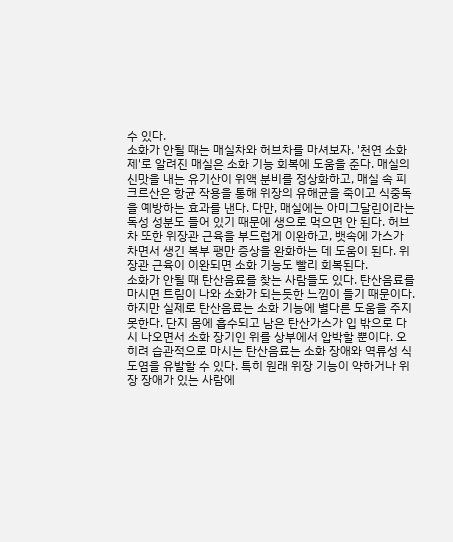수 있다.
소화가 안될 때는 매실차와 허브차를 마셔보자. '천연 소화제'로 알려진 매실은 소화 기능 회복에 도움을 준다. 매실의 신맛을 내는 유기산이 위액 분비를 정상화하고, 매실 속 피크르산은 항균 작용을 통해 위장의 유해균을 죽이고 식중독을 예방하는 효과를 낸다. 다만, 매실에는 아미그달린이라는 독성 성분도 들어 있기 때문에 생으로 먹으면 안 된다. 허브차 또한 위장관 근육을 부드럽게 이완하고, 뱃속에 가스가 차면서 생긴 복부 팽만 증상을 완화하는 데 도움이 된다. 위장관 근육이 이완되면 소화 기능도 빨리 회복된다.
소화가 안될 때 탄산음료를 찾는 사람들도 있다. 탄산음료를 마시면 트림이 나와 소화가 되는듯한 느낌이 들기 때문이다. 하지만 실제로 탄산음료는 소화 기능에 별다른 도움을 주지 못한다. 단지 몸에 흡수되고 남은 탄산가스가 입 밖으로 다시 나오면서 소화 장기인 위를 상부에서 압박할 뿐이다. 오히려 습관적으로 마시는 탄산음료는 소화 장애와 역류성 식도염을 유발할 수 있다. 특히 원래 위장 기능이 약하거나 위장 장애가 있는 사람에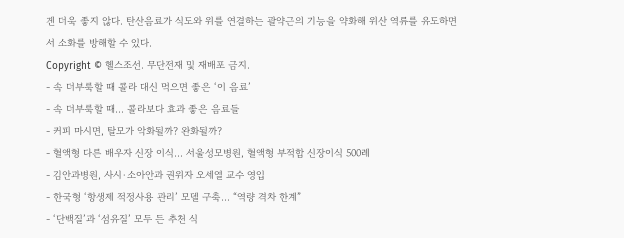겐 더욱 좋지 않다. 탄산음료가 식도와 위를 연결하는 괄약근의 기능을 약화해 위산 역류를 유도하면서 소화를 방해할 수 있다.
Copyright © 헬스조선. 무단전재 및 재배포 금지.
- 속 더부룩할 때 콜라 대신 먹으면 좋은 ‘이 음료’
- 속 더부룩할 때… 콜라보다 효과 좋은 음료들
- 커피 마시면, 탈모가 악화될까? 완화될까?
- 혈액형 다른 배우자 신장 이식… 서울성모병원, 혈액형 부적합 신장이식 500례
- 김안과병원, 사시·소아안과 권위자 오세열 교수 영입
- 한국형 ‘항생제 적정사용 관리’ 모델 구축… “역량 격차 한계”
- ‘단백질’과 ‘섬유질’ 모두 든 추천 식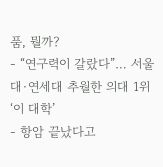품, 뭘까?
- “연구력이 갈랐다”… 서울대·연세대 추월한 의대 1위 ‘이 대학’
- 항암 끝났다고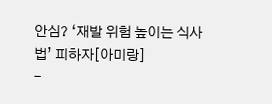안심? ‘재발 위험 높이는 식사법’ 피하자[아미랑]
-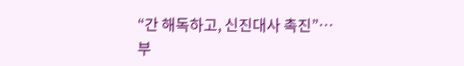“간 해독하고, 신진대사 촉진”… 부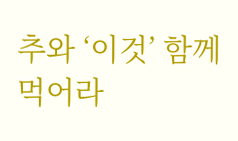추와 ‘이것’ 함께 먹어라